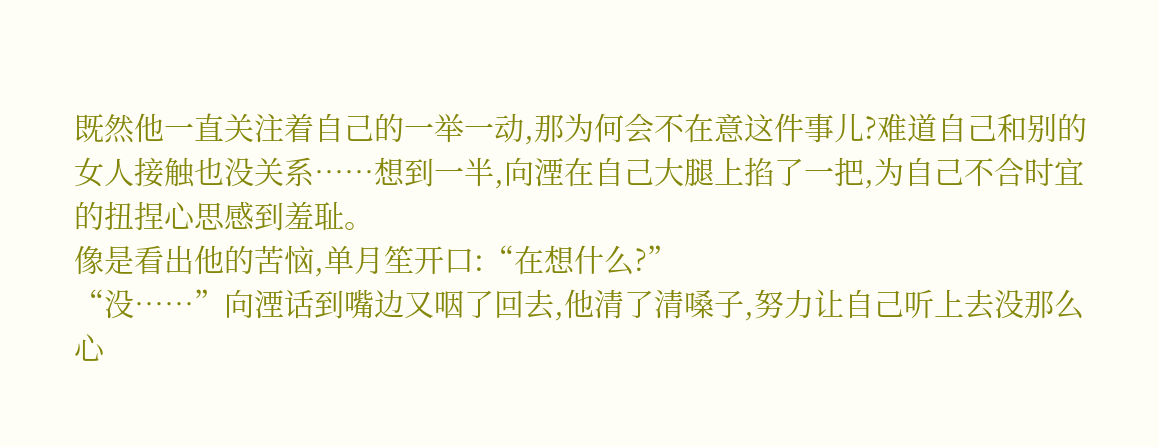既然他一直关注着自己的一举一动,那为何会不在意这件事儿?难道自己和别的女人接触也没关系……想到一半,向湮在自己大腿上掐了一把,为自己不合时宜的扭捏心思感到羞耻。
像是看出他的苦恼,单月笙开口:“在想什么?”
“没……”向湮话到嘴边又咽了回去,他清了清嗓子,努力让自己听上去没那么心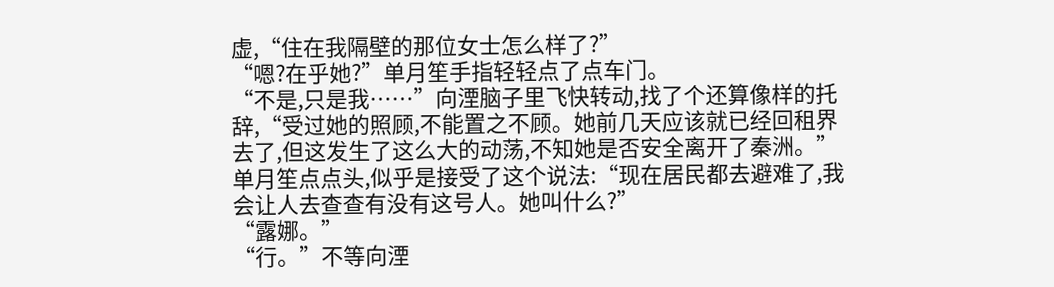虚,“住在我隔壁的那位女士怎么样了?”
“嗯?在乎她?”单月笙手指轻轻点了点车门。
“不是,只是我……”向湮脑子里飞快转动,找了个还算像样的托辞,“受过她的照顾,不能置之不顾。她前几天应该就已经回租界去了,但这发生了这么大的动荡,不知她是否安全离开了秦洲。”
单月笙点点头,似乎是接受了这个说法:“现在居民都去避难了,我会让人去查查有没有这号人。她叫什么?”
“露娜。”
“行。”不等向湮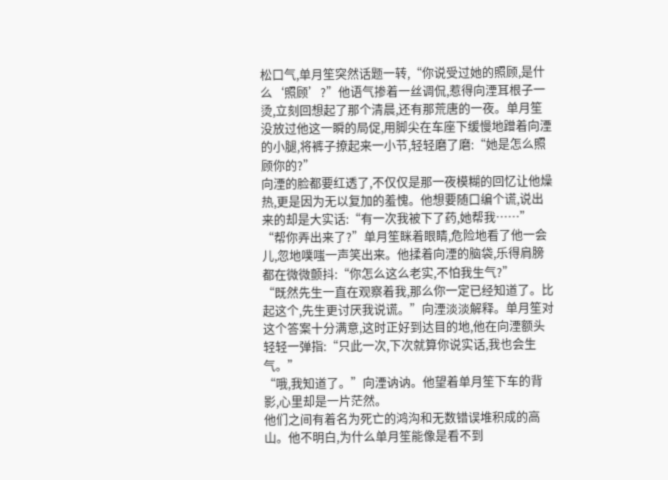松口气,单月笙突然话题一转,“你说受过她的照顾,是什么‘照顾’?”他语气掺着一丝调侃,惹得向湮耳根子一烫,立刻回想起了那个清晨,还有那荒唐的一夜。单月笙没放过他这一瞬的局促,用脚尖在车座下缓慢地蹭着向湮的小腿,将裤子撩起来一小节,轻轻磨了磨:“她是怎么照顾你的?”
向湮的脸都要红透了,不仅仅是那一夜模糊的回忆让他燥热,更是因为无以复加的羞愧。他想要随口编个谎,说出来的却是大实话:“有一次我被下了药,她帮我……”
“帮你弄出来了?”单月笙眯着眼睛,危险地看了他一会儿,忽地噗嗤一声笑出来。他揉着向湮的脑袋,乐得肩膀都在微微颤抖:“你怎么这么老实,不怕我生气?”
“既然先生一直在观察着我,那么你一定已经知道了。比起这个,先生更讨厌我说谎。”向湮淡淡解释。单月笙对这个答案十分满意,这时正好到达目的地,他在向湮额头轻轻一弹指:“只此一次,下次就算你说实话,我也会生气。”
“哦,我知道了。”向湮讷讷。他望着单月笙下车的背影,心里却是一片茫然。
他们之间有着名为死亡的鸿沟和无数错误堆积成的高山。他不明白,为什么单月笙能像是看不到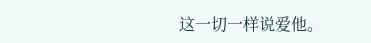这一切一样说爱他。